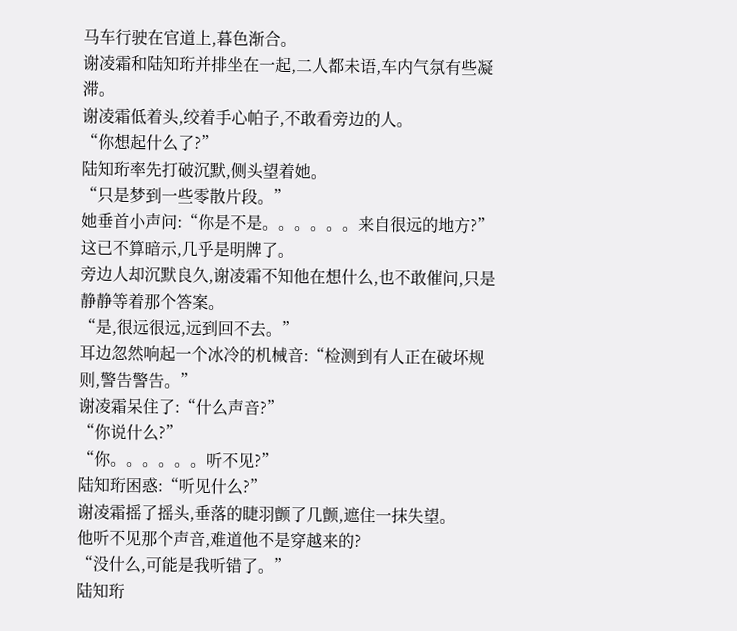马车行驶在官道上,暮色渐合。
谢凌霜和陆知珩并排坐在一起,二人都未语,车内气氛有些凝滞。
谢凌霜低着头,绞着手心帕子,不敢看旁边的人。
“你想起什么了?”
陆知珩率先打破沉默,侧头望着她。
“只是梦到一些零散片段。”
她垂首小声问:“你是不是。。。。。。来自很远的地方?”
这已不算暗示,几乎是明牌了。
旁边人却沉默良久,谢凌霜不知他在想什么,也不敢催问,只是静静等着那个答案。
“是,很远很远,远到回不去。”
耳边忽然响起一个冰冷的机械音:“检测到有人正在破坏规则,警告警告。”
谢凌霜呆住了:“什么声音?”
“你说什么?”
“你。。。。。。听不见?”
陆知珩困惑:“听见什么?”
谢凌霜摇了摇头,垂落的睫羽颤了几颤,遮住一抹失望。
他听不见那个声音,难道他不是穿越来的?
“没什么,可能是我听错了。”
陆知珩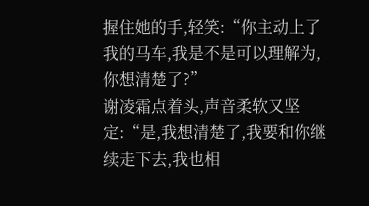握住她的手,轻笑:“你主动上了我的马车,我是不是可以理解为,你想清楚了?”
谢凌霜点着头,声音柔软又坚定:“是,我想清楚了,我要和你继续走下去,我也相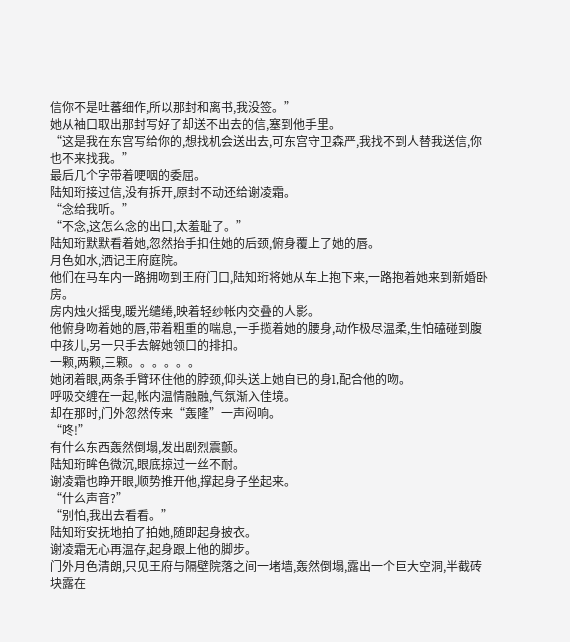信你不是吐蕃细作,所以那封和离书,我没签。”
她从袖口取出那封写好了却送不出去的信,塞到他手里。
“这是我在东宫写给你的,想找机会送出去,可东宫守卫森严,我找不到人替我送信,你也不来找我。”
最后几个字带着哽咽的委屈。
陆知珩接过信,没有拆开,原封不动还给谢凌霜。
“念给我听。”
“不念,这怎么念的出口,太羞耻了。”
陆知珩默默看着她,忽然抬手扣住她的后颈,俯身覆上了她的唇。
月色如水,洒记王府庭院。
他们在马车内一路拥吻到王府门口,陆知珩将她从车上抱下来,一路抱着她来到新婚卧房。
房内烛火摇曳,暖光缱绻,映着轻纱帐内交叠的人影。
他俯身吻着她的唇,带着粗重的喘息,一手揽着她的腰身,动作极尽温柔,生怕磕碰到腹中孩儿,另一只手去解她领口的排扣。
一颗,两颗,三颗。。。。。。
她闭着眼,两条手臂环住他的脖颈,仰头送上她自已的身l,配合他的吻。
呼吸交缠在一起,帐内温情融融,气氛渐入佳境。
却在那时,门外忽然传来“轰隆”一声闷响。
“咚!”
有什么东西轰然倒塌,发出剧烈震颤。
陆知珩眸色微沉,眼底掠过一丝不耐。
谢凌霜也睁开眼,顺势推开他,撑起身子坐起来。
“什么声音?”
“别怕,我出去看看。”
陆知珩安抚地拍了拍她,随即起身披衣。
谢凌霜无心再温存,起身跟上他的脚步。
门外月色清朗,只见王府与隔壁院落之间一堵墙,轰然倒塌,露出一个巨大空洞,半截砖块露在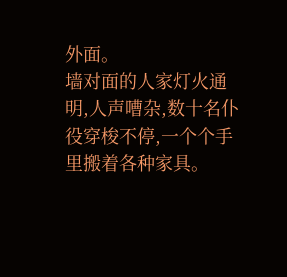外面。
墙对面的人家灯火通明,人声嘈杂,数十名仆役穿梭不停,一个个手里搬着各种家具。